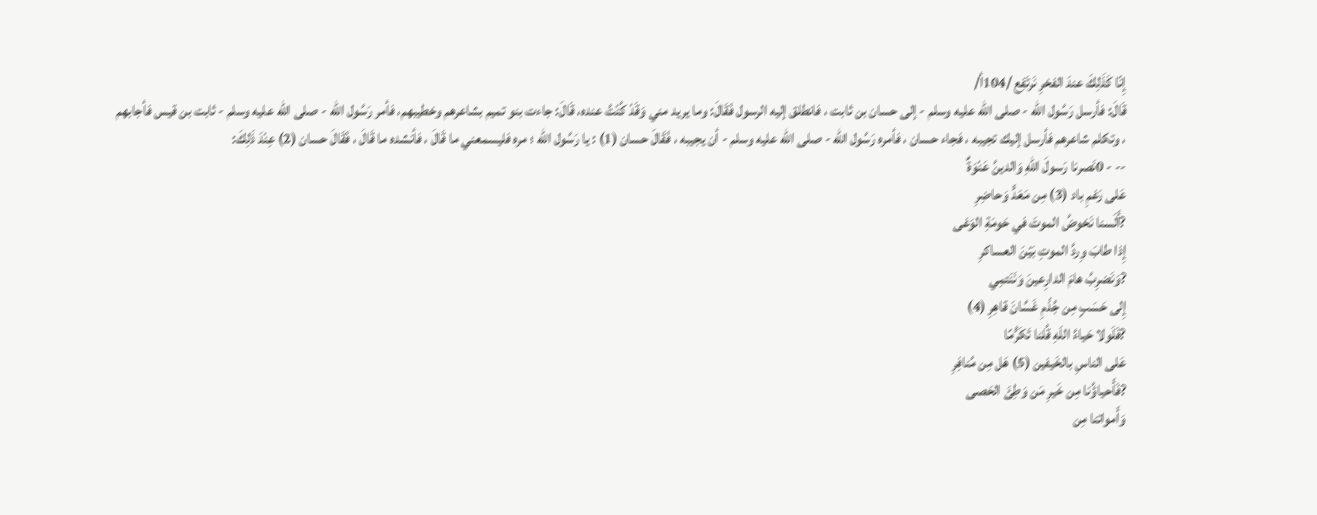إِنّا كَذَلِكَ عندَ الفخرِ نَرتَفِع /104أ/
قَالَ: فأرسل رَسُول الله - صلى الله عليه وسلم - إلى حسان بن ثابت ، فانطلق إليه الرسول فَقَالَ: وما يريد مني وَقَدْ كُنْتُ عنده، قَالَ: جاءت بنو تميم بشاعرهم وخطيبهم، فأمر رَسُول الله - صلى الله عليه وسلم - ثابت بن قيس فأجابهم ، وتكلم شاعرهم فأرسل إليك تجيبه ، فجاء حسان ، فأمره رَسُول الله - صلى الله عليه وسلم - أن يجيبه ، فَقَالَ حسان (1) : يا رَسُول الله ؛ مره فليسمعني ما قَالَ ، فأنشده ما قَالَ ، فَقَالَ حسان (2) عِنْدَ ذَلِكَ:
-- - 0نَصرنا رَسولَ اللهِ وَالدينُ عَنْوَةٌ
عَلى رَغمِ باد (3) مِن مَعَدٍّ وَحاضِرِ
?أَلَسنا نَخوضُ الموتَ في حَومَةِ الوَغى
إِذا طابَ وِردُ الموتِ بَيْنَ العساكرِ
?وَنَضرِبُ هامَ الدارِعينَ وَنَنَتمِي
إِلى حَسَبٍ مِن جُذْمِ غَسَّانَ قاهِرِ (4)
?فَلَولا حَياءُ اللَهِ قُلنا تَكَرُّمًا
عَلى الناسِ بالخَيفين (5) هَل مِن مُنافِرِ
?فَأَحياؤُنا مِن خَيرِ مَن وَطِئَ الحَصى
وَأَمواتنا مِن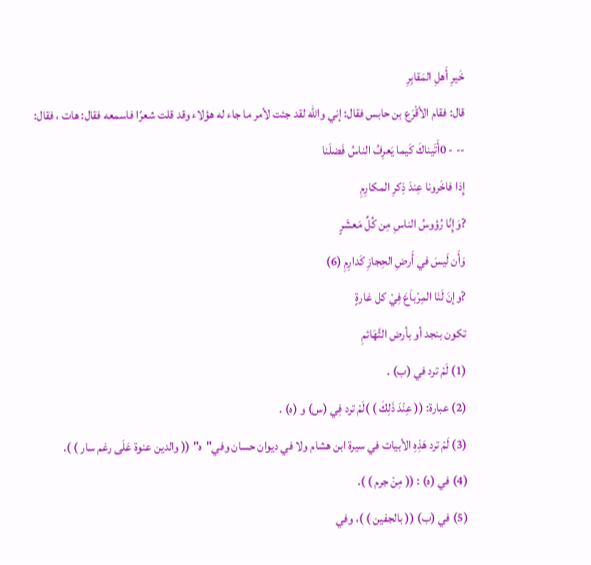خَيرِ أَهلِ المَقابِرِ
قال: فقام الأقْرَع بن حابس فقال: إني والله لقد جئت لأمر ما جاء له هؤلاء وقد قلت شعرًا فاسمعه فقال: هات ، فقال:
-- - 0أَتَيناكَ كَيما يَعرِفُ الناسُ فَضلَنا
إِذا فاخَرونا عِندَ ذِكرِ المكارِمِ
?وَإِنّا رُؤوسُ الناسِ مِن كُلِّ مَعشَرٍ
وَأَن لَيسَ في أَرضِ الحِجازِ كَدارِمِ (6)
?وإنَ لَنَا المِرْباَعَ فِيْ كل غارةٍ
تكون بنجد أو بأرض التَّهَائمِ
(1) لَمْ ترد في (ب) .
(2) عبارة: (( عِنْدَ ذَلِكَ ) )لَمْ ترد فِي (س) و (ه) .
(3) لَمْ ترد هَذِهِ الأبيات في سيرة ابن هشام ولا في ديوان حسان وفي"ه" (( والدين عنوة عَلَى رغم سار ) ).
(4) في (ه) : (( مِنْ جرم ) ).
(5) في (ب) (( بالجفين ) )، وفي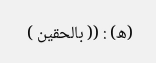(ه) : (( بالحقين )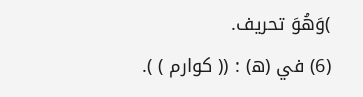)وَهُوَ تحريف.
(6) في (ه) : (( كوارم ) ).